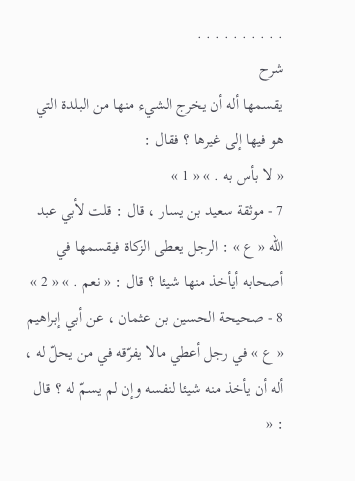. . . . . . . . . .
شرح
يقسمها أله أن يخرج الشيء منها من البلدة التي هو فيها إلى غيرها ؟ فقال :
« لا بأس به . » « 1 »
7 - موثقة سعيد بن يسار ، قال : قلت لأبي عبد اللّه « ع » : الرجل يعطى الزكاة فيقسمها في أصحابه أيأخذ منها شيئا ؟ قال : « نعم . » « 2 »
8 - صحيحة الحسين بن عثمان ، عن أبي إبراهيم « ع » في رجل أعطي مالا يفرّقه في من يحلّ له ، أله أن يأخذ منه شيئا لنفسه وإن لم يسمّ له ؟ قال : «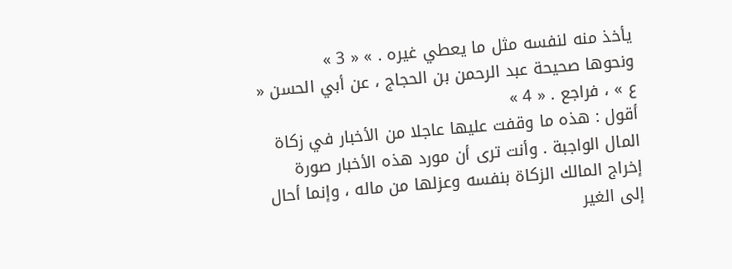يأخذ منه لنفسه مثل ما يعطي غيره . » « 3 »
ونحوها صحيحة عبد الرحمن بن الحجاج ، عن أبي الحسن « ع » ، فراجع . « 4 »
أقول : هذه ما وقفت عليها عاجلا من الأخبار في زكاة المال الواجبة . وأنت ترى أن مورد هذه الأخبار صورة إخراج المالك الزكاة بنفسه وعزلها من ماله ، وإنما أحال إلى الغير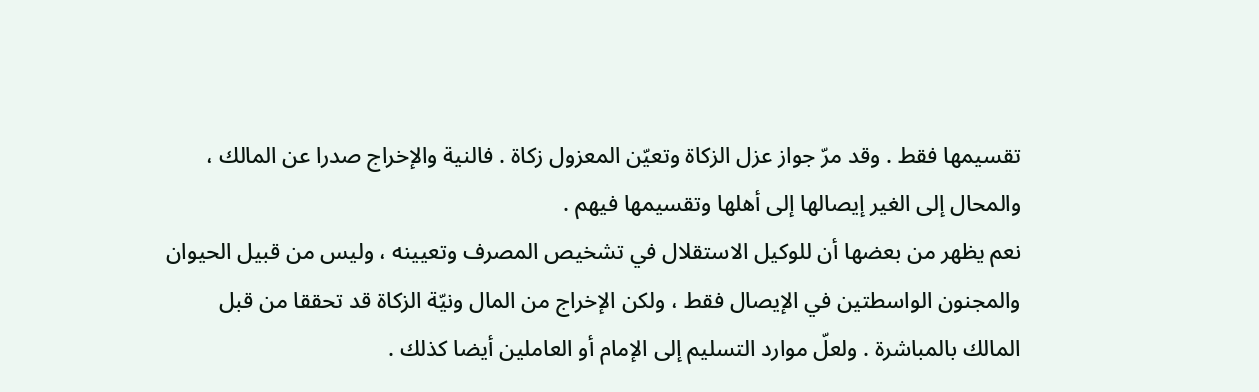تقسيمها فقط . وقد مرّ جواز عزل الزكاة وتعيّن المعزول زكاة . فالنية والإخراج صدرا عن المالك ، والمحال إلى الغير إيصالها إلى أهلها وتقسيمها فيهم .
نعم يظهر من بعضها أن للوكيل الاستقلال في تشخيص المصرف وتعيينه ، وليس من قبيل الحيوان والمجنون الواسطتين في الإيصال فقط ، ولكن الإخراج من المال ونيّة الزكاة قد تحققا من قبل المالك بالمباشرة . ولعلّ موارد التسليم إلى الإمام أو العاملين أيضا كذلك .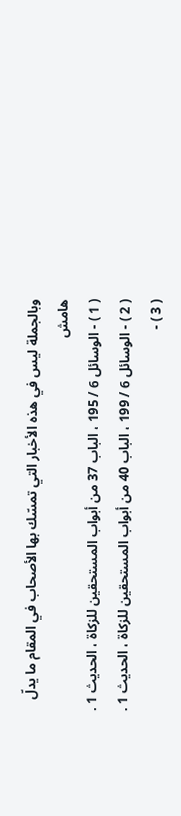وبالجملة ليس في هذه الأخبار التي تمسّك بها الأصحاب في المقام ما يدلّ
هامش
( 1 ) - الوسائل 6 / 195 ، الباب 37 من أبواب المستحقين للزكاة ، الحديث 1 .
( 2 ) - الوسائل 6 / 199 ، الباب 40 من أبواب المستحقين للزكاة ، الحديث 1 .
( 3 ) -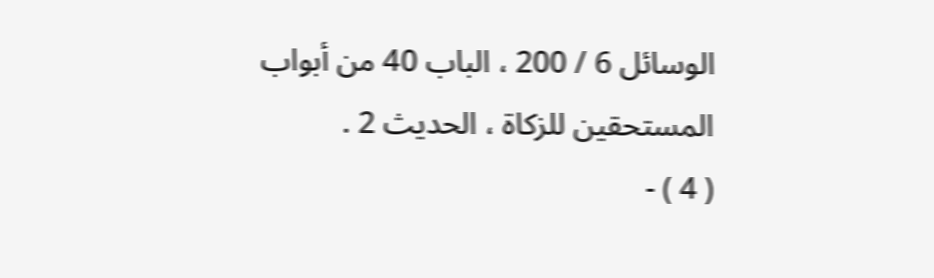الوسائل 6 / 200 ، الباب 40 من أبواب المستحقين للزكاة ، الحديث 2 .
( 4 ) -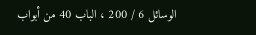الوسائل 6 / 200 ، الباب 40 من أبواب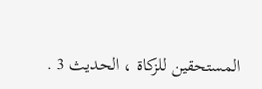المستحقين للزكاة ، الحديث 3 .